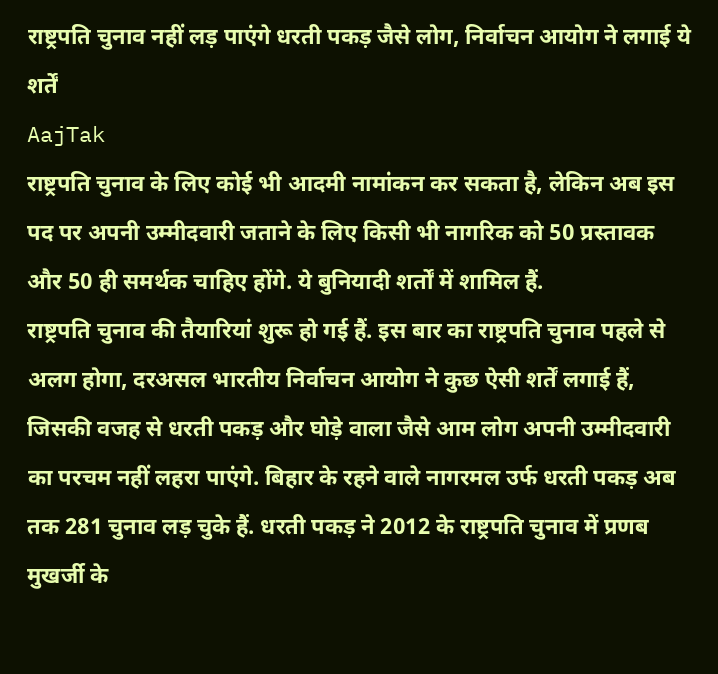राष्ट्रपति चुनाव नहीं लड़ पाएंगे धरती पकड़ जैसे लोग, निर्वाचन आयोग ने लगाई ये शर्तें
AajTak
राष्ट्रपति चुनाव के लिए कोई भी आदमी नामांकन कर सकता है, लेकिन अब इस पद पर अपनी उम्मीदवारी जताने के लिए किसी भी नागरिक को 50 प्रस्तावक और 50 ही समर्थक चाहिए होंगे. ये बुनियादी शर्तों में शामिल हैं.
राष्ट्रपति चुनाव की तैयारियां शुरू हो गई हैं. इस बार का राष्ट्रपति चुनाव पहले से अलग होगा, दरअसल भारतीय निर्वाचन आयोग ने कुछ ऐसी शर्तें लगाई हैं, जिसकी वजह से धरती पकड़ और घोड़े वाला जैसे आम लोग अपनी उम्मीदवारी का परचम नहीं लहरा पाएंगे. बिहार के रहने वाले नागरमल उर्फ धरती पकड़ अब तक 281 चुनाव लड़ चुके हैं. धरती पकड़ ने 2012 के राष्ट्रपति चुनाव में प्रणब मुखर्जी के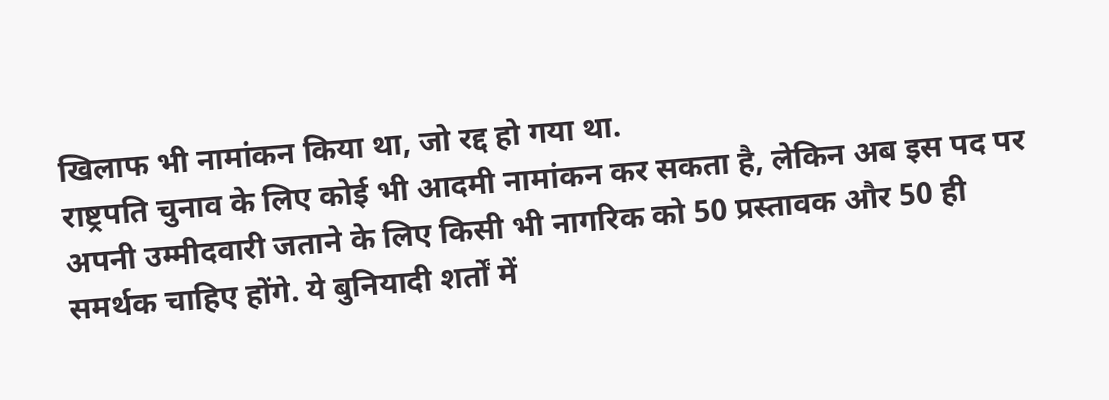खिलाफ भी नामांकन किया था, जो रद्द हो गया था.
राष्ट्रपति चुनाव के लिए कोई भी आदमी नामांकन कर सकता है, लेकिन अब इस पद पर अपनी उम्मीदवारी जताने के लिए किसी भी नागरिक को 50 प्रस्तावक और 50 ही समर्थक चाहिए होंगे. ये बुनियादी शर्तों में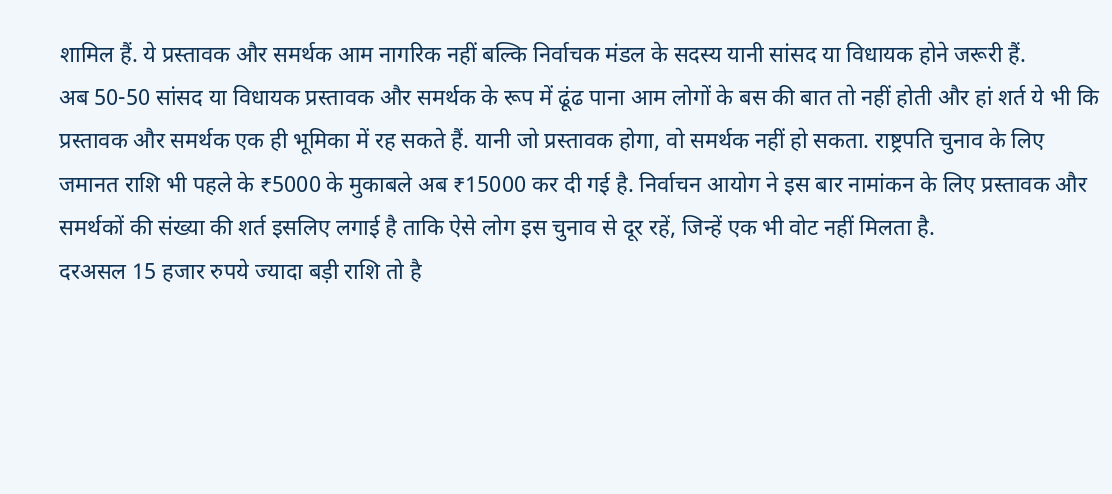शामिल हैं. ये प्रस्तावक और समर्थक आम नागरिक नहीं बल्कि निर्वाचक मंडल के सदस्य यानी सांसद या विधायक होने जरूरी हैं.
अब 50-50 सांसद या विधायक प्रस्तावक और समर्थक के रूप में ढूंढ पाना आम लोगों के बस की बात तो नहीं होती और हां शर्त ये भी कि प्रस्तावक और समर्थक एक ही भूमिका में रह सकते हैं. यानी जो प्रस्तावक होगा, वो समर्थक नहीं हो सकता. राष्ट्रपति चुनाव के लिए जमानत राशि भी पहले के ₹5000 के मुकाबले अब ₹15000 कर दी गई है. निर्वाचन आयोग ने इस बार नामांकन के लिए प्रस्तावक और समर्थकों की संख्या की शर्त इसलिए लगाई है ताकि ऐसे लोग इस चुनाव से दूर रहें, जिन्हें एक भी वोट नहीं मिलता है.
दरअसल 15 हजार रुपये ज्यादा बड़ी राशि तो है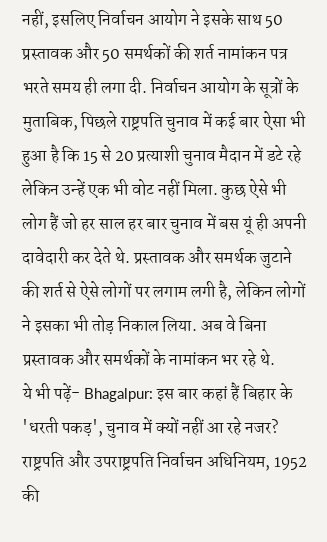नहीं, इसलिए निर्वाचन आयोग ने इसके साथ 50 प्रस्तावक और 50 समर्थकों की शर्त नामांकन पत्र भरते समय ही लगा दी. निर्वाचन आयोग के सूत्रों के मुताबिक, पिछले राष्ट्रपति चुनाव में कई बार ऐसा भी हुआ है कि 15 से 20 प्रत्याशी चुनाव मैदान में डटे रहे लेकिन उन्हें एक भी वोट नहीं मिला. कुछ ऐसे भी लोग हैं जो हर साल हर बार चुनाव में बस यूं ही अपनी दावेदारी कर देते थे. प्रस्तावक और समर्थक जुटाने की शर्त से ऐसे लोगों पर लगाम लगी है, लेकिन लोगों ने इसका भी तोड़ निकाल लिया. अब वे बिना प्रस्तावक और समर्थकों के नामांकन भर रहे थे.
ये भी पढ़ें- Bhagalpur: इस बार कहां हैं बिहार के 'धरती पकड़', चुनाव में क्यों नहीं आ रहे नजर?
राष्ट्रपति और उपराष्ट्रपति निर्वाचन अधिनियम, 1952 की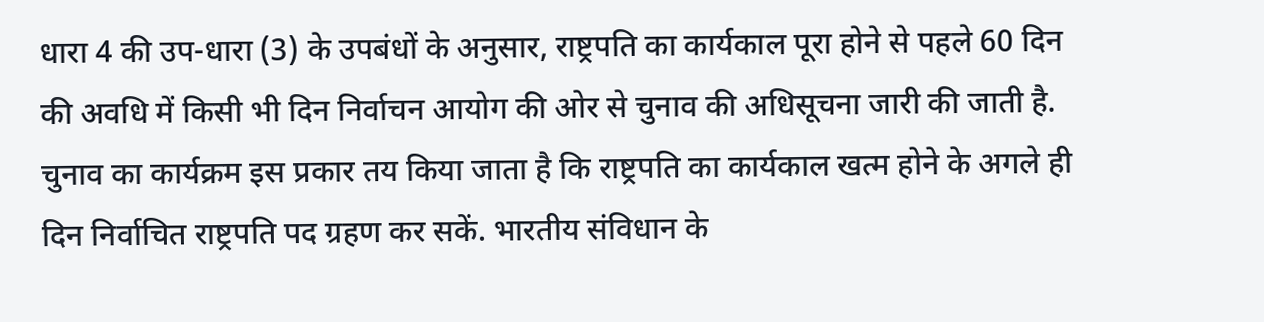धारा 4 की उप-धारा (3) के उपबंधों के अनुसार, राष्ट्रपति का कार्यकाल पूरा होने से पहले 60 दिन की अवधि में किसी भी दिन निर्वाचन आयोग की ओर से चुनाव की अधिसूचना जारी की जाती है. चुनाव का कार्यक्रम इस प्रकार तय किया जाता है कि राष्ट्रपति का कार्यकाल खत्म होने के अगले ही दिन निर्वाचित राष्ट्रपति पद ग्रहण कर सकें. भारतीय संविधान के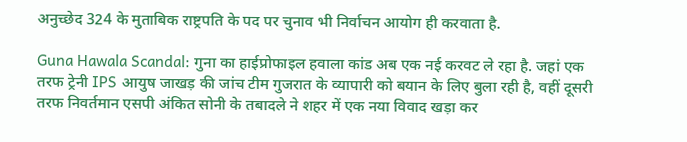अनुच्छेद 324 के मुताबिक राष्ट्रपति के पद पर चुनाव भी निर्वाचन आयोग ही करवाता है.

Guna Hawala Scandal: गुना का हाईप्रोफाइल हवाला कांड अब एक नई करवट ले रहा है. जहां एक तरफ ट्रेनी IPS आयुष जाखड़ की जांच टीम गुजरात के व्यापारी को बयान के लिए बुला रही है, वहीं दूसरी तरफ निवर्तमान एसपी अंकित सोनी के तबादले ने शहर में एक नया विवाद खड़ा कर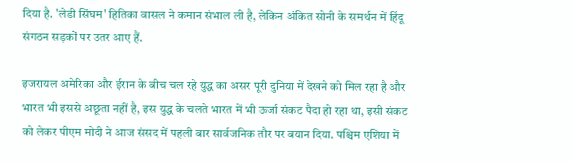दिया है. 'लेडी सिंघम' हितिका वासल ने कमान संभाल ली है, लेकिन अंकित सोनी के समर्थन में हिंदू संगठन सड़कों पर उतर आए हैं.

इजरायल अमेरिका और ईरान के बीच चल रहे युद्ध का असर पूरी दुनिया में देखने को मिल रहा है और भारत भी इससे अछूता नहीं है, इस युद्ध के चलते भारत में भी ऊर्जा संकट पैदा हो रहा था, इसी संकट को लेकर पीएम मोदी ने आज संसद में पहली बार सार्वजनिक तौर पर बयान दिया. पश्चिम एशिया में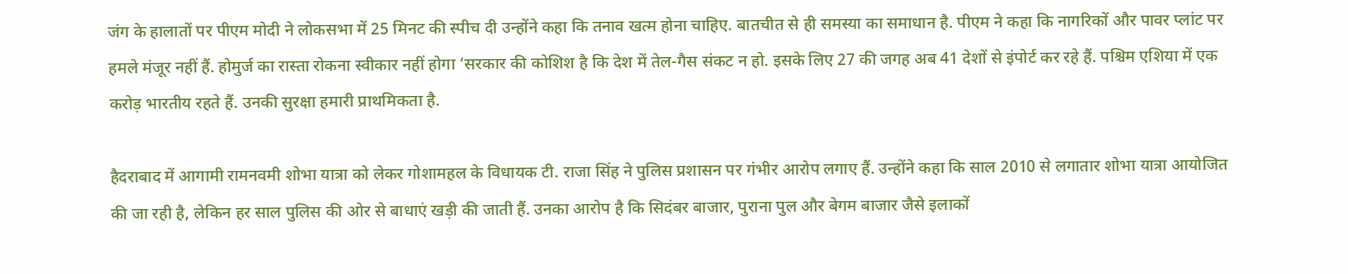जंग के हालातों पर पीएम मोदी ने लोकसभा में 25 मिनट की स्पीच दी उन्होंने कहा कि तनाव खत्म होना चाहिए. बातचीत से ही समस्या का समाधान है. पीएम ने कहा कि नागरिकों और पावर प्लांट पर हमले मंजूर नहीं हैं. होमुर्ज का रास्ता रोकना स्वीकार नहीं होगा ‘सरकार की कोशिश है कि देश में तेल-गैस संकट न हो. इसके लिए 27 की जगह अब 41 देशों से इंपोर्ट कर रहे हैं. पश्चिम एशिया में एक करोड़ भारतीय रहते हैं. उनकी सुरक्षा हमारी प्राथमिकता है.

हैदराबाद में आगामी रामनवमी शोभा यात्रा को लेकर गोशामहल के विधायक टी. राजा सिंह ने पुलिस प्रशासन पर गंभीर आरोप लगाए हैं. उन्होंने कहा कि साल 2010 से लगातार शोभा यात्रा आयोजित की जा रही है, लेकिन हर साल पुलिस की ओर से बाधाएं खड़ी की जाती हैं. उनका आरोप है कि सिदंबर बाजार, पुराना पुल और बेगम बाजार जैसे इलाकों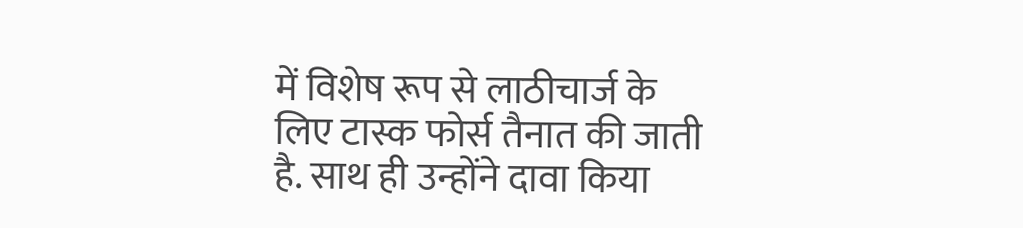में विशेष रूप से लाठीचार्ज के लिए टास्क फोर्स तैनात की जाती है. साथ ही उन्होंने दावा किया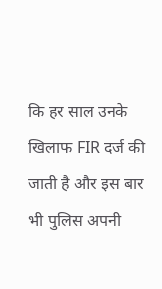कि हर साल उनके खिलाफ FIR दर्ज की जाती है और इस बार भी पुलिस अपनी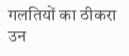गलतियों का ठीकरा उन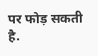पर फोड़ सकती है.